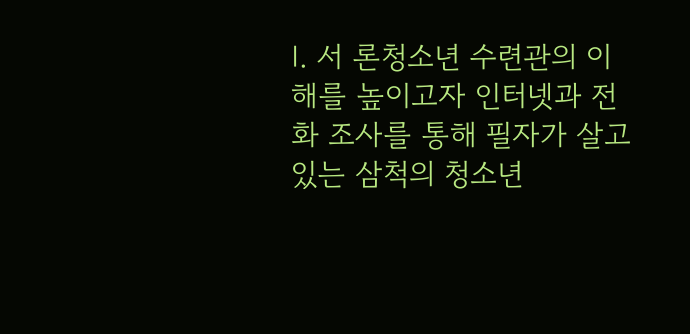Ⅰ. 서 론청소년 수련관의 이해를 높이고자 인터넷과 전화 조사를 통해 필자가 살고 있는 삼척의 청소년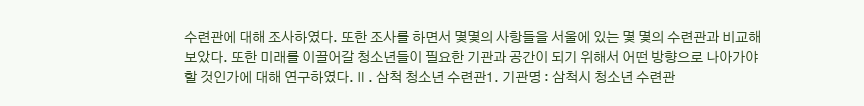수련관에 대해 조사하였다. 또한 조사를 하면서 몇몇의 사항들을 서울에 있는 몇 몇의 수련관과 비교해 보았다. 또한 미래를 이끌어갈 청소년들이 필요한 기관과 공간이 되기 위해서 어떤 방향으로 나아가야 할 것인가에 대해 연구하였다.Ⅱ. 삼척 청소년 수련관1. 기관명 : 삼척시 청소년 수련관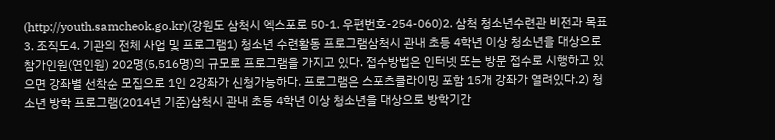(http://youth.samcheok.go.kr)(강원도 삼척시 엑스포로 50-1. 우편번호-254-060)2. 삼척 청소년수련관 비전과 목표3. 조직도4. 기관의 전체 사업 및 프로그램1) 청소년 수련활동 프로그램삼척시 관내 초등 4학년 이상 청소년을 대상으로 참가인원(연인원) 202명(5,516명)의 규모로 프로그램을 가지고 있다. 접수방법은 인터넷 또는 방문 접수로 시행하고 있으면 강좌별 선착순 모집으로 1인 2강좌가 신청가능하다. 프로그램은 스포츠클라이밍 포함 15개 강좌가 열려있다.2) 청소년 방학 프로그램(2014년 기준)삼척시 관내 초등 4학년 이상 청소년을 대상으로 방학기간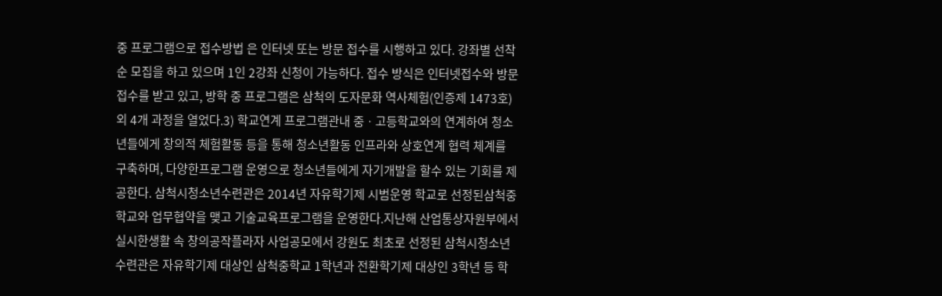중 프로그램으로 접수방법 은 인터넷 또는 방문 접수를 시행하고 있다. 강좌별 선착순 모집을 하고 있으며 1인 2강좌 신청이 가능하다. 접수 방식은 인터넷접수와 방문접수를 받고 있고, 방학 중 프로그램은 삼척의 도자문화 역사체험(인증제 1473호) 외 4개 과정을 열었다.3) 학교연계 프로그램관내 중ㆍ고등학교와의 연계하여 청소년들에게 창의적 체험활동 등을 통해 청소년활동 인프라와 상호연계 협력 체계를 구축하며, 다양한프로그램 운영으로 청소년들에게 자기개발을 할수 있는 기회를 제공한다. 삼척시청소년수련관은 2014년 자유학기제 시범운영 학교로 선정된삼척중학교와 업무협약을 맺고 기술교육프로그램을 운영한다.지난해 산업통상자원부에서 실시한생활 속 창의공작플라자 사업공모에서 강원도 최초로 선정된 삼척시청소년수련관은 자유학기제 대상인 삼척중학교 1학년과 전환학기제 대상인 3학년 등 학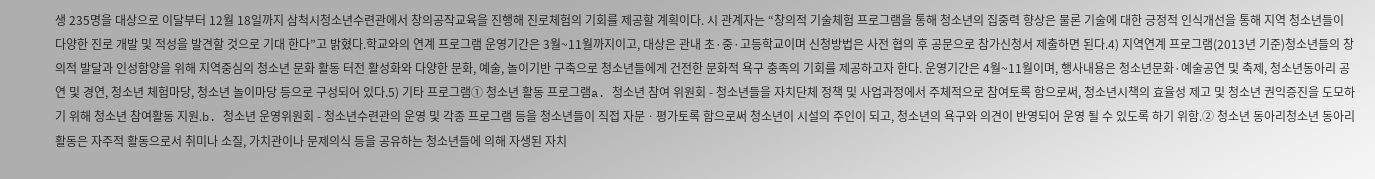생 235명을 대상으로 이달부터 12월 18일까지 삼척시청소년수련관에서 창의공작교육을 진행해 진로체험의 기회를 제공할 계획이다. 시 관계자는 “창의적 기술체험 프로그램을 통해 청소년의 집중력 향상은 물론 기술에 대한 긍정적 인식개선을 통해 지역 청소년들이 다양한 진로 개발 및 적성을 발견할 것으로 기대 한다”고 밝혔다.학교와의 연계 프로그램 운영기간은 3월~11월까지이고, 대상은 관내 초·중·고등학교이며 신청방법은 사전 협의 후 공문으로 참가신청서 제출하면 된다.4) 지역연계 프로그램(2013년 기준)청소년들의 창의적 발달과 인성함양을 위해 지역중심의 청소년 문화 활동 터전 활성화와 다양한 문화, 예술, 놀이기반 구축으로 청소년들에게 건전한 문화적 욕구 충족의 기회를 제공하고자 한다. 운영기간은 4월~11월이며, 행사내용은 청소년문화·예술공연 및 축제, 청소년동아리 공연 및 경연, 청소년 체험마당, 청소년 놀이마당 등으로 구성되어 있다.5) 기타 프로그램① 청소년 활동 프로그램a. 청소년 참여 위원회 - 청소년들을 자치단체 정책 및 사업과정에서 주체적으로 참여토록 함으로써, 청소년시책의 효율성 제고 및 청소년 권익증진을 도모하기 위해 청소년 참여활동 지원.b. 청소년 운영위원회 - 청소년수련관의 운영 및 각종 프로그램 등을 청소년들이 직접 자문ㆍ평가토록 함으로써 청소년이 시설의 주인이 되고, 청소년의 욕구와 의견이 반영되어 운영 될 수 있도록 하기 위함.② 청소년 동아리청소년 동아리활동은 자주적 활동으로서 취미나 소질, 가치관이나 문제의식 등을 공유하는 청소년들에 의해 자생된 자치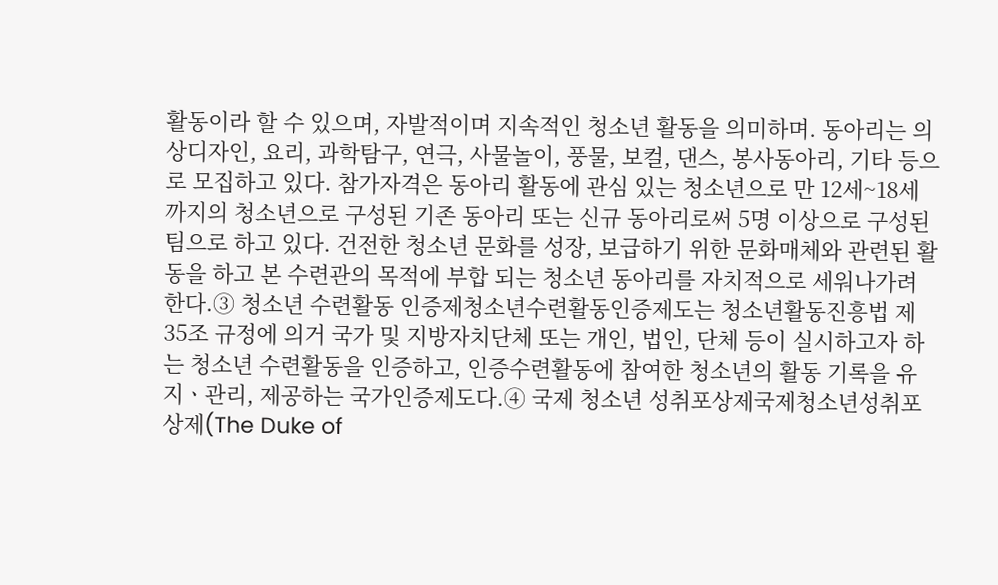활동이라 할 수 있으며, 자발적이며 지속적인 청소년 활동을 의미하며. 동아리는 의상디자인, 요리, 과학탐구, 연극, 사물놀이, 풍물, 보컬, 댄스, 봉사동아리, 기타 등으로 모집하고 있다. 참가자격은 동아리 활동에 관심 있는 청소년으로 만 12세~18세까지의 청소년으로 구성된 기존 동아리 또는 신규 동아리로써 5명 이상으로 구성된 팀으로 하고 있다. 건전한 청소년 문화를 성장, 보급하기 위한 문화매체와 관련된 활동을 하고 본 수련관의 목적에 부합 되는 청소년 동아리를 자치적으로 세워나가려 한다.③ 청소년 수련활동 인증제청소년수련활동인증제도는 청소년활동진흥법 제35조 규정에 의거 국가 및 지방자치단체 또는 개인, 법인, 단체 등이 실시하고자 하는 청소년 수련활동을 인증하고, 인증수련활동에 참여한 청소년의 활동 기록을 유지ㆍ관리, 제공하는 국가인증제도다.④ 국제 청소년 성취포상제국제청소년성취포상제(The Duke of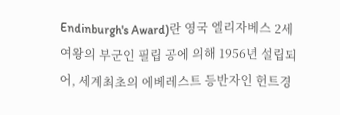Endinburgh's Award)란 영국 엘리자베스 2세 여왕의 부군인 필립 공에 의해 1956년 설립되어, 세계최초의 에베레스트 등반자인 헌트경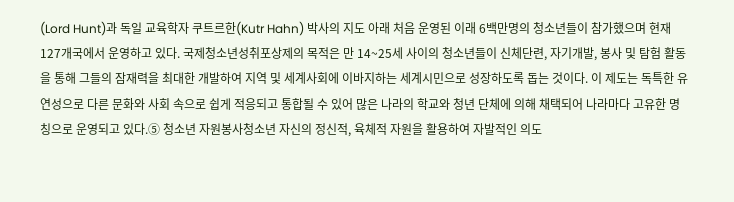(Lord Hunt)과 독일 교육학자 쿠트르한(Kutr Hahn) 박사의 지도 아래 처음 운영된 이래 6백만명의 청소년들이 참가했으며 현재 127개국에서 운영하고 있다. 국제청소년성취포상제의 목적은 만 14~25세 사이의 청소년들이 신체단련, 자기개발, 봉사 및 탐험 활동을 통해 그들의 잠재력을 최대한 개발하여 지역 및 세계사회에 이바지하는 세계시민으로 성장하도록 돕는 것이다. 이 제도는 독특한 유연성으로 다른 문화와 사회 속으로 쉽게 적응되고 통합될 수 있어 많은 나라의 학교와 청년 단체에 의해 채택되어 나라마다 고유한 명칭으로 운영되고 있다.⑤ 청소년 자원봉사청소년 자신의 정신적, 육체적 자원을 활용하여 자발적인 의도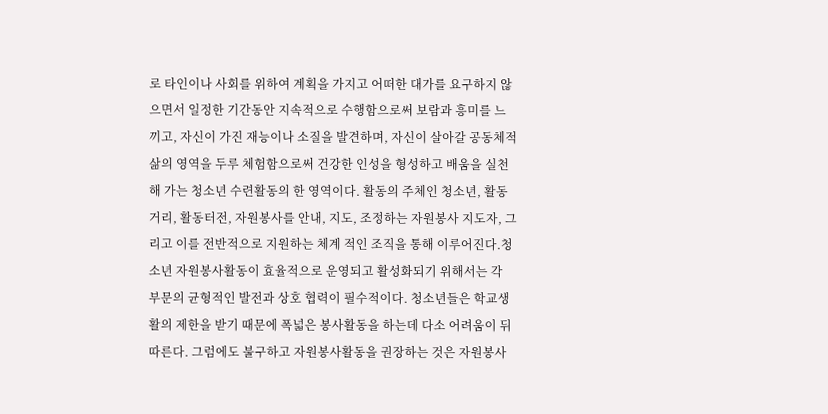로 타인이나 사회를 위하여 계획을 가지고 어떠한 대가를 요구하지 않으면서 일정한 기간동안 지속적으로 수행함으로써 보람과 흥미를 느끼고, 자신이 가진 재능이나 소질을 발견하며, 자신이 살아갈 공동체적 삶의 영역을 두루 체험함으로써 건강한 인성을 형성하고 배움을 실천해 가는 청소년 수련활동의 한 영역이다. 활동의 주체인 청소년, 활동거리, 활동터전, 자원봉사를 안내, 지도, 조정하는 자원봉사 지도자, 그리고 이를 전반적으로 지원하는 체계 적인 조직을 통해 이루어진다.청소년 자원봉사활동이 효율적으로 운영되고 활성화되기 위해서는 각 부문의 균형적인 발전과 상호 협력이 필수적이다. 청소년들은 학교생활의 제한을 받기 때문에 폭넓은 봉사활동을 하는데 다소 어려움이 뒤따른다. 그럼에도 불구하고 자원봉사활동을 권장하는 것은 자원봉사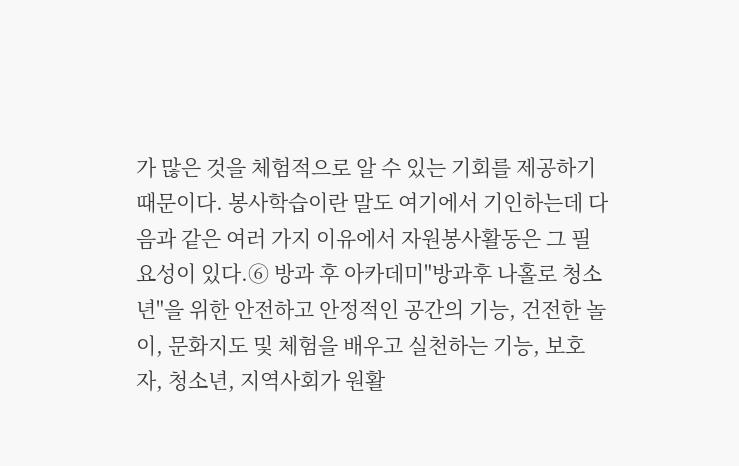가 많은 것을 체험적으로 알 수 있는 기회를 제공하기 때문이다. 봉사학습이란 말도 여기에서 기인하는데 다음과 같은 여러 가지 이유에서 자원봉사활동은 그 필요성이 있다.⑥ 방과 후 아카데미"방과후 나홀로 청소년"을 위한 안전하고 안정적인 공간의 기능, 건전한 놀이, 문화지도 및 체험을 배우고 실천하는 기능, 보호자, 청소년, 지역사회가 원활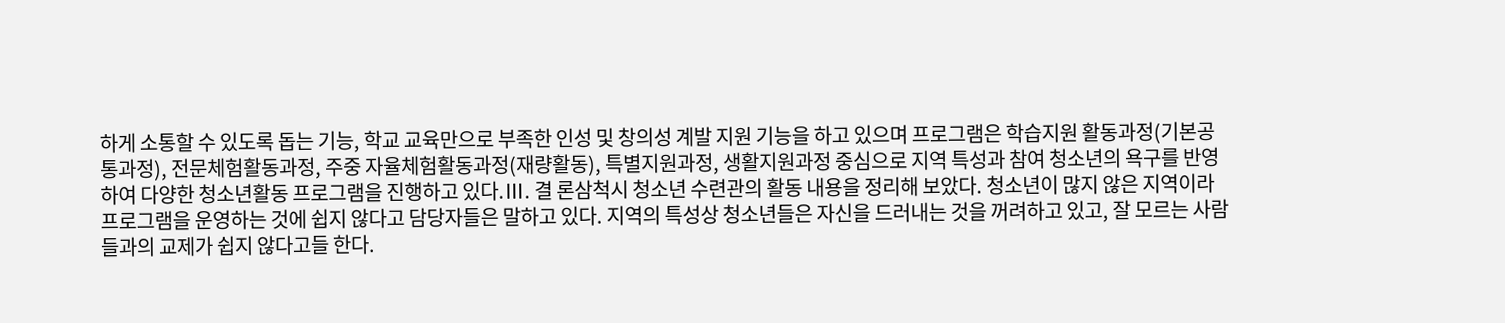하게 소통할 수 있도록 돕는 기능, 학교 교육만으로 부족한 인성 및 창의성 계발 지원 기능을 하고 있으며 프로그램은 학습지원 활동과정(기본공통과정), 전문체험활동과정, 주중 자율체험활동과정(재량활동), 특별지원과정, 생활지원과정 중심으로 지역 특성과 참여 청소년의 욕구를 반영하여 다양한 청소년활동 프로그램을 진행하고 있다.Ⅲ. 결 론삼척시 청소년 수련관의 활동 내용을 정리해 보았다. 청소년이 많지 않은 지역이라 프로그램을 운영하는 것에 쉽지 않다고 담당자들은 말하고 있다. 지역의 특성상 청소년들은 자신을 드러내는 것을 꺼려하고 있고, 잘 모르는 사람들과의 교제가 쉽지 않다고들 한다.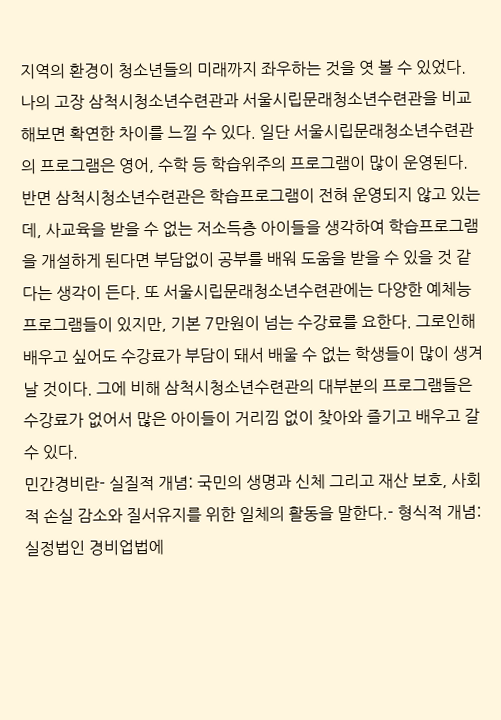지역의 환경이 청소년들의 미래까지 좌우하는 것을 엿 볼 수 있었다. 나의 고장 삼척시청소년수련관과 서울시립문래청소년수련관을 비교해보면 확연한 차이를 느낄 수 있다. 일단 서울시립문래청소년수련관의 프로그램은 영어, 수학 등 학습위주의 프로그램이 많이 운영된다. 반면 삼척시청소년수련관은 학습프로그램이 전혀 운영되지 않고 있는데, 사교육을 받을 수 없는 저소득층 아이들을 생각하여 학습프로그램을 개설하게 된다면 부담없이 공부를 배워 도움을 받을 수 있을 것 같다는 생각이 든다. 또 서울시립문래청소년수련관에는 다양한 예체능 프로그램들이 있지만, 기본 7만원이 넘는 수강료를 요한다. 그로인해 배우고 싶어도 수강료가 부담이 돼서 배울 수 없는 학생들이 많이 생겨 날 것이다. 그에 비해 삼척시청소년수련관의 대부분의 프로그램들은 수강료가 없어서 많은 아이들이 거리낌 없이 찾아와 즐기고 배우고 갈수 있다.
민간경비란- 실질적 개념: 국민의 생명과 신체 그리고 재산 보호, 사회적 손실 감소와 질서유지를 위한 일체의 활동을 말한다.- 형식적 개념: 실정법인 경비업법에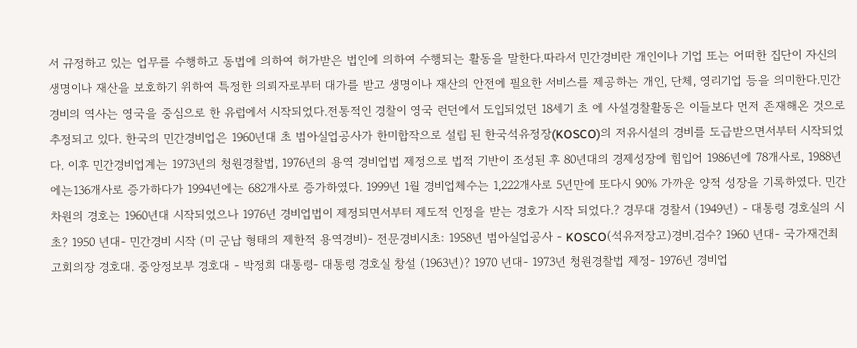서 규정하고 있는 업무를 수행하고 동법에 의하여 허가받은 법인에 의하여 수행되는 활동을 말한다.따라서 민간경비란 개인이나 기업 또는 어떠한 집단이 자신의 생명이나 재산을 보호하기 위하여 특정한 의뢰자로부터 대가를 받고 생명이나 재산의 안전에 필요한 서비스를 제공하는 개인, 단체, 영리기업 등을 의미한다.민간경비의 역사는 영국을 중심으로 한 유럽에서 시작되었다.전통적인 경찰이 영국 런던에서 도입되었던 18세기 초 에 사설경찰활동은 이들보다 먼저 존재해온 것으로 추정되고 있다. 한국의 민간경비업은 1960년대 초 범아실업공사가 한미합작으로 설립 된 한국석유정장(KOSCO)의 저유시설의 경비를 도급받으면서부터 시작되었다. 이후 민간경비업계는 1973년의 청원경찰법, 1976년의 용역 경비업법 제정으로 법적 기반이 조성된 후 80년대의 경제성장에 힘입어 1986년에 78개사로, 1988년에는136개사로 증가하다가 1994년에는 682개사로 증가하였다. 1999년 1월 경비업체수는 1,222개사로 5년만에 또다시 90% 가까운 양적 성장을 기록하였다. 민간차원의 경호는 1960년대 시작되었으나 1976년 경비업법이 제정되면서부터 제도적 인정을 받는 경호가 시작 되었다.? 경무대 경찰서 (1949년) - 대통령 경호실의 시초? 1950 년대- 민간경비 시작 (미 군납 형태의 제한적 용역경비)- 전문경비시초: 1958년 범아실업공사 - KOSCO(석유저장고)경비.검수? 1960 년대- 국가재건최고회의장 경호대. 중앙정보부 경호대 - 박정희 대통령- 대통령 경호실 창설 (1963년)? 1970 년대- 1973년 청원경찰법 제정- 1976년 경비업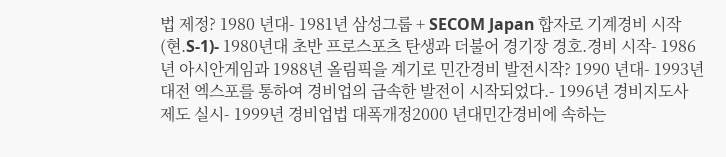법 제정? 1980 년대- 1981년 삼성그룹 + SECOM Japan 합자로 기계경비 시작 (현.S-1)- 1980년대 초반 프로스포츠 탄생과 더불어 경기장 경호.경비 시작- 1986년 아시안게임과 1988년 올림픽을 계기로 민간경비 발전시작? 1990 년대- 1993년 대전 엑스포를 통하여 경비업의 급속한 발전이 시작되었다.- 1996년 경비지도사 제도 실시- 1999년 경비업법 대폭개정2000 년대민간경비에 속하는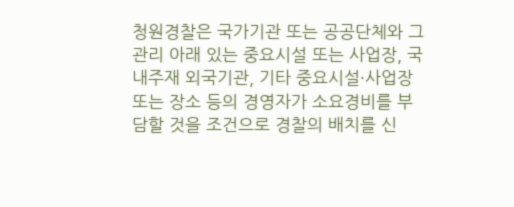청원경찰은 국가기관 또는 공공단체와 그 관리 아래 있는 중요시설 또는 사업장, 국내주재 외국기관, 기타 중요시설·사업장 또는 장소 등의 경영자가 소요경비를 부담할 것을 조건으로 경찰의 배치를 신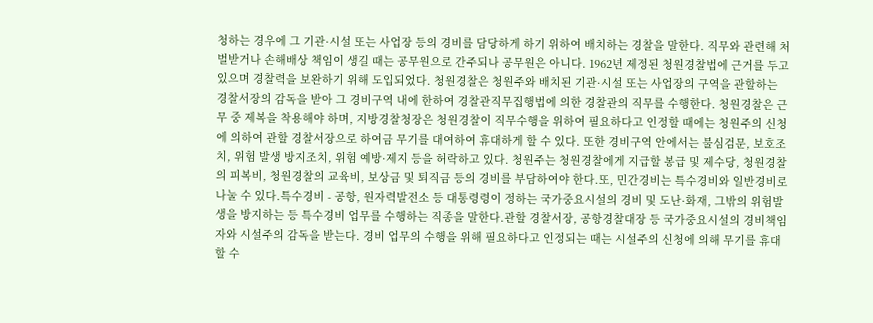청하는 경우에 그 기관·시설 또는 사업장 등의 경비를 담당하게 하기 위하여 배치하는 경찰을 말한다. 직무와 관련해 처벌받거나 손해배상 책임이 생길 때는 공무원으로 간주되나 공무원은 아니다. 1962년 제정된 청원경찰법에 근거를 두고 있으며 경찰력을 보완하기 위해 도입되었다. 청원경찰은 청원주와 배치된 기관·시설 또는 사업장의 구역을 관할하는 경찰서장의 감독을 받아 그 경비구역 내에 한하여 경찰관직무집행법에 의한 경찰관의 직무를 수행한다. 청원경찰은 근무 중 제복을 착용해야 하며, 지방경찰청장은 청원경찰이 직무수행을 위하여 필요하다고 인정할 때에는 청원주의 신청에 의하여 관할 경찰서장으로 하여금 무기를 대여하여 휴대하게 할 수 있다. 또한 경비구역 안에서는 불심검문, 보호조치, 위험 발생 방지조치, 위험 예방·제지 등을 허락하고 있다. 청원주는 청원경찰에게 지급할 봉급 및 제수당, 청원경찰의 피복비, 청원경찰의 교육비, 보상금 및 퇴직금 등의 경비를 부담하여야 한다.또, 민간경비는 특수경비와 일반경비로 나눌 수 있다.특수경비 - 공항, 원자력발전소 등 대통령령이 정하는 국가중요시설의 경비 및 도난·화재, 그밖의 위험발생을 방지하는 등 특수경비 업무를 수행하는 직종을 말한다.관할 경찰서장, 공항경찰대장 등 국가중요시설의 경비책임자와 시설주의 감독을 받는다. 경비 업무의 수행을 위해 필요하다고 인정되는 때는 시설주의 신청에 의해 무기를 휴대할 수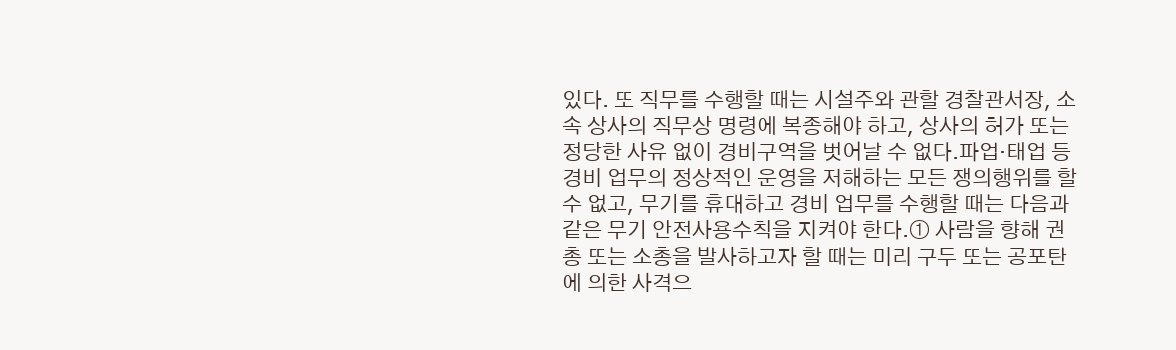있다. 또 직무를 수행할 때는 시설주와 관할 경찰관서장, 소속 상사의 직무상 명령에 복종해야 하고, 상사의 허가 또는 정당한 사유 없이 경비구역을 벗어날 수 없다.파업·태업 등 경비 업무의 정상적인 운영을 저해하는 모든 쟁의행위를 할 수 없고, 무기를 휴대하고 경비 업무를 수행할 때는 다음과 같은 무기 안전사용수칙을 지켜야 한다.① 사람을 향해 권총 또는 소총을 발사하고자 할 때는 미리 구두 또는 공포탄에 의한 사격으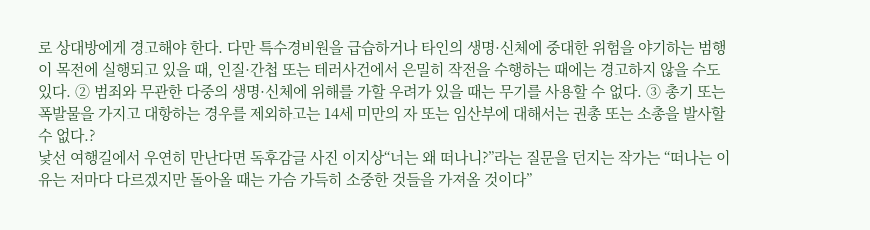로 상대방에게 경고해야 한다. 다만 특수경비원을 급습하거나 타인의 생명·신체에 중대한 위험을 야기하는 범행이 목전에 실행되고 있을 때, 인질·간첩 또는 테러사건에서 은밀히 작전을 수행하는 때에는 경고하지 않을 수도 있다. ② 범죄와 무관한 다중의 생명·신체에 위해를 가할 우려가 있을 때는 무기를 사용할 수 없다. ③ 총기 또는 폭발물을 가지고 대항하는 경우를 제외하고는 14세 미만의 자 또는 임산부에 대해서는 권총 또는 소총을 발사할 수 없다.?
낯선 여행길에서 우연히 만난다면 독후감글 사진 이지상“너는 왜 떠나니?”라는 질문을 던지는 작가는 “떠나는 이유는 저마다 다르겠지만 돌아올 때는 가슴 가득히 소중한 것들을 가져올 것이다”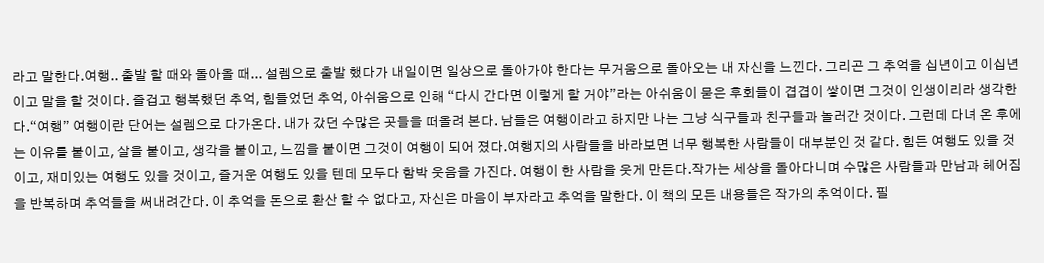라고 말한다.여행.. 출발 할 때와 돌아올 때... 설렘으로 출발 했다가 내일이면 일상으로 돌아가야 한다는 무거움으로 돌아오는 내 자신을 느낀다. 그리곤 그 추억을 십년이고 이십년이고 말을 할 것이다. 즐겁고 행복했던 추억, 힘들었던 추억, 아쉬움으로 인해 “다시 간다면 이렇게 할 거야”라는 아쉬움이 묻은 후회들이 겹겹이 쌓이면 그것이 인생이리라 생각한다.“여행” 여행이란 단어는 설렘으로 다가온다. 내가 갔던 수많은 곳들을 떠올려 본다. 남들은 여행이라고 하지만 나는 그냥 식구들과 친구들과 놀러간 것이다. 그런데 다녀 온 후에는 이유를 붙이고, 살을 붙이고, 생각을 붙이고, 느낌을 붙이면 그것이 여행이 되어 졌다.여행지의 사람들을 바라보면 너무 행복한 사람들이 대부분인 것 같다. 힘든 여행도 있을 것이고, 재미있는 여행도 있을 것이고, 즐거운 여행도 있을 텐데 모두다 함박 웃음을 가진다. 여행이 한 사람을 웃게 만든다.작가는 세상을 돌아다니며 수많은 사람들과 만남과 헤어짐을 반복하며 추억들을 써내려간다. 이 추억을 돈으로 환산 할 수 없다고, 자신은 마음이 부자라고 추억을 말한다. 이 책의 모든 내용들은 작가의 추억이다. 필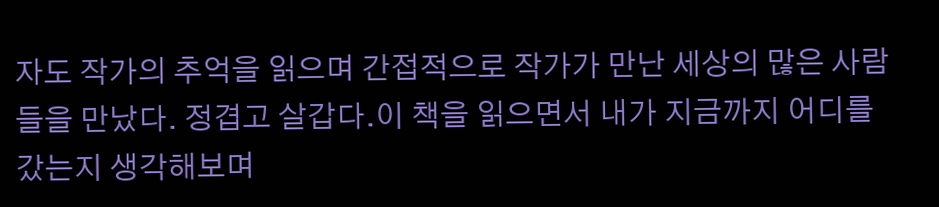자도 작가의 추억을 읽으며 간접적으로 작가가 만난 세상의 많은 사람들을 만났다. 정겹고 살갑다.이 책을 읽으면서 내가 지금까지 어디를 갔는지 생각해보며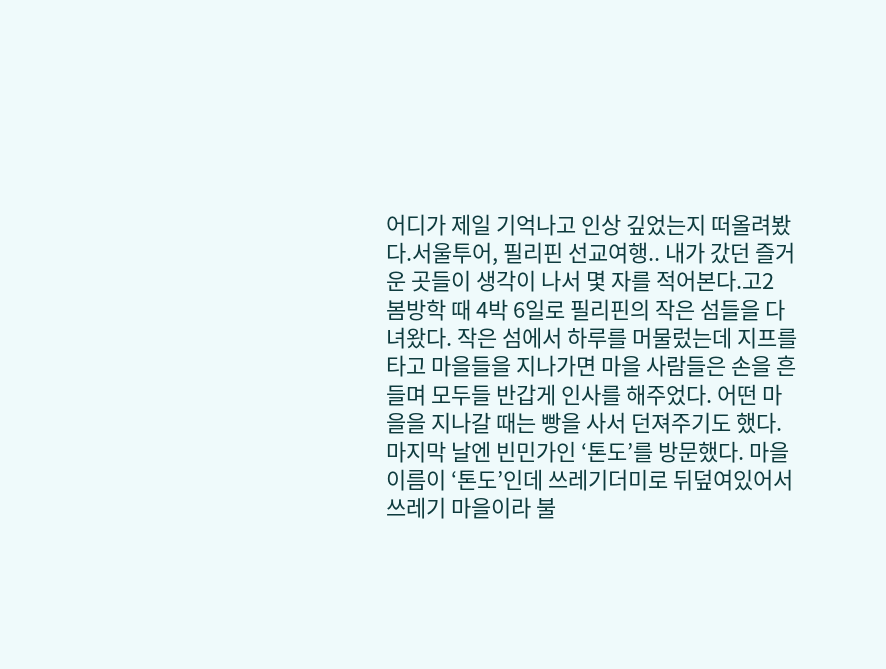어디가 제일 기억나고 인상 깊었는지 떠올려봤다.서울투어, 필리핀 선교여행.. 내가 갔던 즐거운 곳들이 생각이 나서 몇 자를 적어본다.고2 봄방학 때 4박 6일로 필리핀의 작은 섬들을 다녀왔다. 작은 섬에서 하루를 머물렀는데 지프를 타고 마을들을 지나가면 마을 사람들은 손을 흔들며 모두들 반갑게 인사를 해주었다. 어떤 마을을 지나갈 때는 빵을 사서 던져주기도 했다. 마지막 날엔 빈민가인 ‘톤도’를 방문했다. 마을이름이 ‘톤도’인데 쓰레기더미로 뒤덮여있어서 쓰레기 마을이라 불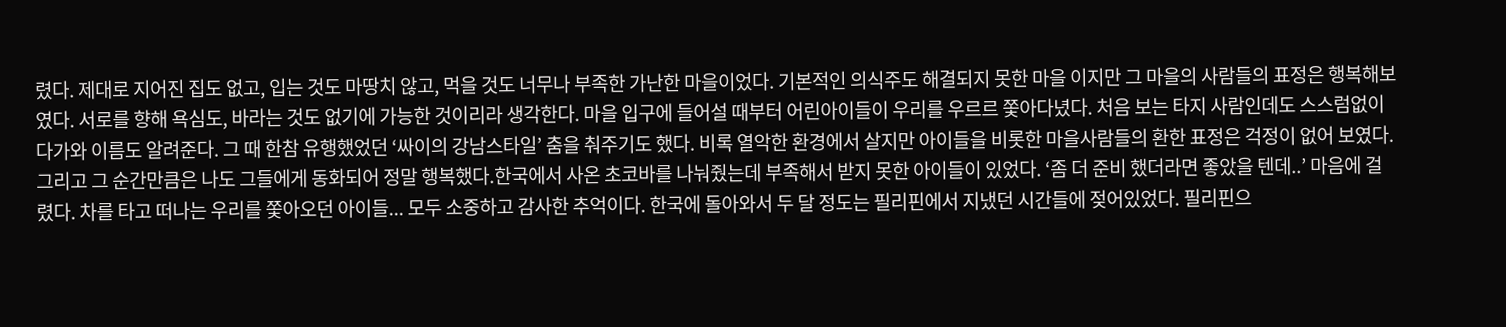렸다. 제대로 지어진 집도 없고, 입는 것도 마땅치 않고, 먹을 것도 너무나 부족한 가난한 마을이었다. 기본적인 의식주도 해결되지 못한 마을 이지만 그 마을의 사람들의 표정은 행복해보였다. 서로를 향해 욕심도, 바라는 것도 없기에 가능한 것이리라 생각한다. 마을 입구에 들어설 때부터 어린아이들이 우리를 우르르 쫓아다녔다. 처음 보는 타지 사람인데도 스스럼없이 다가와 이름도 알려준다. 그 때 한참 유행했었던 ‘싸이의 강남스타일’ 춤을 춰주기도 했다. 비록 열악한 환경에서 살지만 아이들을 비롯한 마을사람들의 환한 표정은 걱정이 없어 보였다. 그리고 그 순간만큼은 나도 그들에게 동화되어 정말 행복했다.한국에서 사온 초코바를 나눠줬는데 부족해서 받지 못한 아이들이 있었다. ‘좀 더 준비 했더라면 좋았을 텐데..’ 마음에 걸렸다. 차를 타고 떠나는 우리를 쫓아오던 아이들... 모두 소중하고 감사한 추억이다. 한국에 돌아와서 두 달 정도는 필리핀에서 지냈던 시간들에 젖어있었다. 필리핀으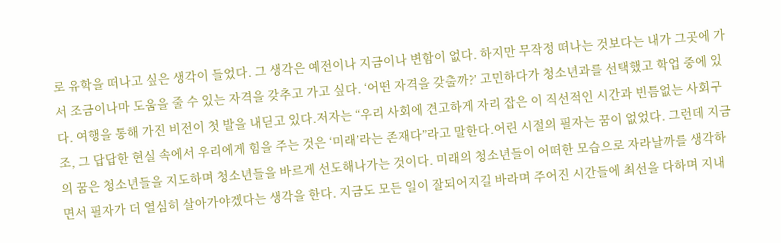로 유학을 떠나고 싶은 생각이 들었다. 그 생각은 예전이나 지금이나 변함이 없다. 하지만 무작정 떠나는 것보다는 내가 그곳에 가서 조금이나마 도움을 줄 수 있는 자격을 갖추고 가고 싶다. ‘어떤 자격을 갖출까?’ 고민하다가 청소년과를 선택했고 학업 중에 있다. 여행을 통해 가진 비전이 첫 발을 내딛고 있다.저자는 “우리 사회에 견고하게 자리 잡은 이 직선적인 시간과 빈틈없는 사회구조, 그 답답한 현실 속에서 우리에게 힘을 주는 것은 ‘미래’라는 존재다”라고 말한다.어린 시절의 필자는 꿈이 없었다. 그런데 지금의 꿈은 청소년들을 지도하며 청소년들을 바르게 선도해나가는 것이다. 미래의 청소년들이 어떠한 모습으로 자라날까를 생각하면서 필자가 더 열심히 살아가야겠다는 생각을 한다. 지금도 모든 일이 잘되어지길 바라며 주어진 시간들에 최선을 다하며 지내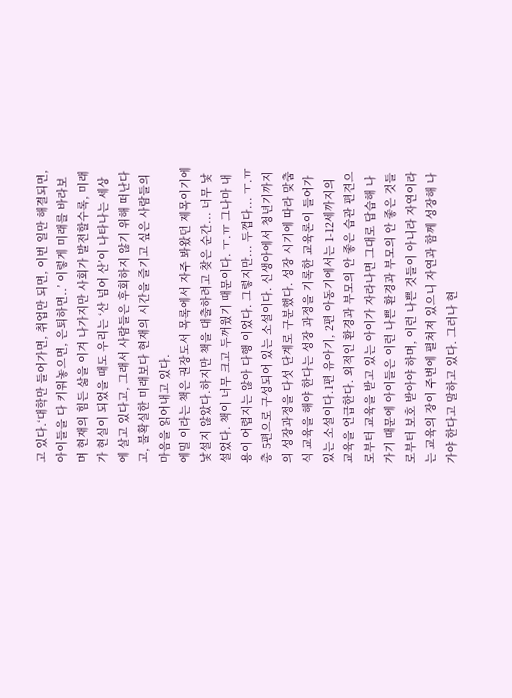고 있다.‘대학만 들어가면, 취업만 되면, 이번 일만 해결되면, 아이들을 다 키워놓으면, 은퇴하면..’ 이렇게 미래를 바라보며 현재의 힘든 삶을 이겨 나가지만 사회가 발전할수록, 미래가 현실이 되었을 때도 우리는 ‘산 넘어 산’이 나타나는 세상에 살고 있다고, 그래서 사람들은 후회하지 않기 위해 떠난다고, 불확실한 미래보다 현재의 시간을 즐기고 싶은 사람들의 마음을 읽어내고 있다.
에밀 이라는 책은 권장도서 목록에서 자주 봐왔던 제목이기에 낯설지 않았다.하지만 책을 대출하려고 찾은 순간... 너무 낯설었다. 책이 너무 크고 두꺼웠기 때문이다. ㅜ.ㅠ 그나마 내용이 어렵지는 않아 다행 이었다. 그렇지만... 두껍다... ㅜ.ㅠ총 5편으로 구성되어 있는 소설이다. 신생아에서 청년기까지의 성장과정을 다섯 단계로 구분했다. 성장 시기에 따라 맞춤식 교육을 해야 한다는 성장 과정을 기록한 교육론이 들어가 있는 소설이다.1편 유아기, 2편 아동기에서는 1-12세까지의 교육을 언급한다. 외적인 환경과 부모의 안 좋은 습관 편견으로부터 교육을 받고 있는 아이가 자라나면 그대로 답습해 나가기 때문에 아이들은 이런 나쁜 환경과 부모의 안 좋은 것들로부터 보호 받아야 하며, 이런 나쁜 것들이 아니라 자연이라는 교육의 장이 주변에 펼쳐져 있으니 자연과 함께 성장해 나가야 한다고 말하고 있다. 그러나 현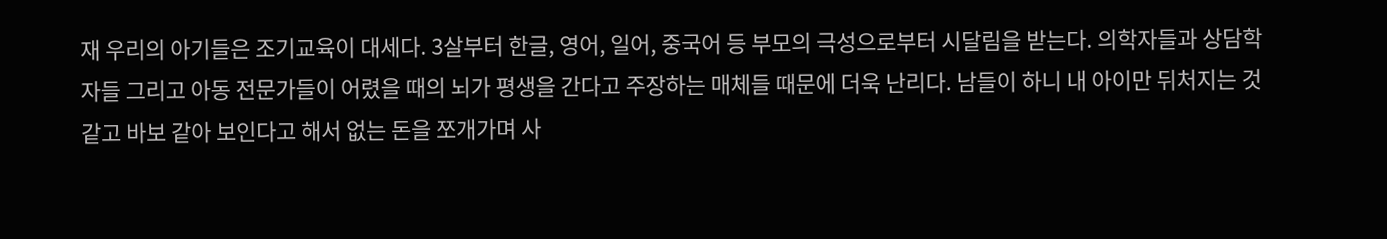재 우리의 아기들은 조기교육이 대세다. 3살부터 한글, 영어, 일어, 중국어 등 부모의 극성으로부터 시달림을 받는다. 의학자들과 상담학자들 그리고 아동 전문가들이 어렸을 때의 뇌가 평생을 간다고 주장하는 매체들 때문에 더욱 난리다. 남들이 하니 내 아이만 뒤처지는 것 같고 바보 같아 보인다고 해서 없는 돈을 쪼개가며 사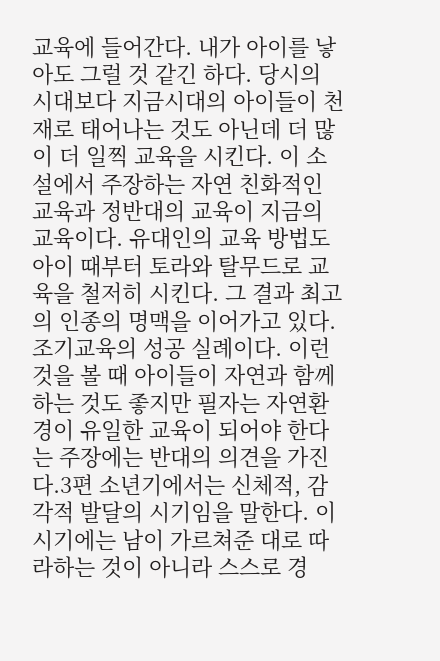교육에 들어간다. 내가 아이를 낳아도 그럴 것 같긴 하다. 당시의 시대보다 지금시대의 아이들이 천재로 태어나는 것도 아닌데 더 많이 더 일찍 교육을 시킨다. 이 소설에서 주장하는 자연 친화적인 교육과 정반대의 교육이 지금의 교육이다. 유대인의 교육 방법도 아이 때부터 토라와 탈무드로 교육을 철저히 시킨다. 그 결과 최고의 인종의 명맥을 이어가고 있다. 조기교육의 성공 실례이다. 이런 것을 볼 때 아이들이 자연과 함께하는 것도 좋지만 필자는 자연환경이 유일한 교육이 되어야 한다는 주장에는 반대의 의견을 가진다.3편 소년기에서는 신체적, 감각적 발달의 시기임을 말한다. 이 시기에는 남이 가르쳐준 대로 따라하는 것이 아니라 스스로 경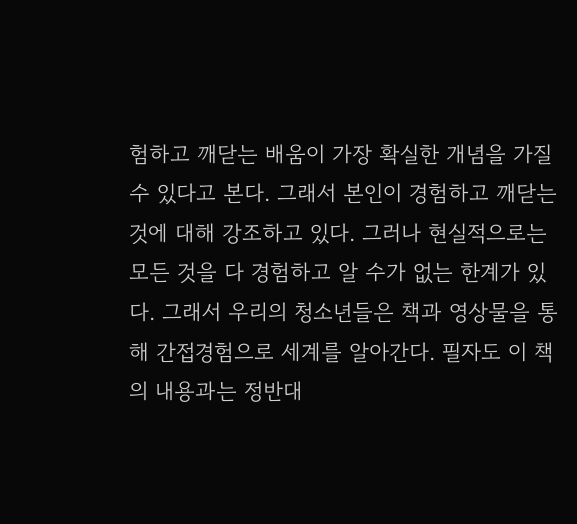험하고 깨닫는 배움이 가장 확실한 개념을 가질 수 있다고 본다. 그래서 본인이 경험하고 깨닫는 것에 대해 강조하고 있다. 그러나 현실적으로는 모든 것을 다 경험하고 알 수가 없는 한계가 있다. 그래서 우리의 청소년들은 책과 영상물을 통해 간접경험으로 세계를 알아간다. 필자도 이 책의 내용과는 정반대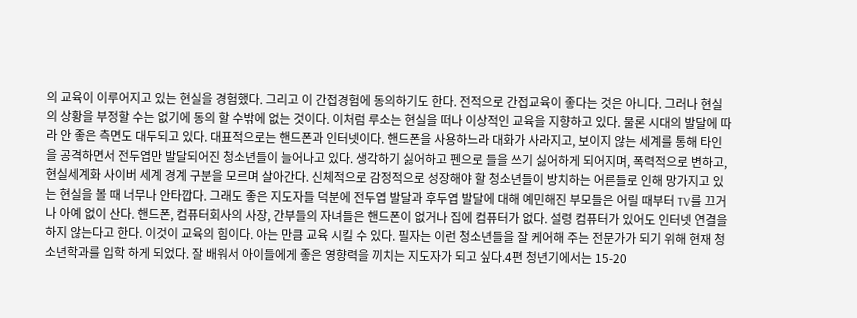의 교육이 이루어지고 있는 현실을 경험했다. 그리고 이 간접경험에 동의하기도 한다. 전적으로 간접교육이 좋다는 것은 아니다. 그러나 현실의 상황을 부정할 수는 없기에 동의 할 수밖에 없는 것이다. 이처럼 루소는 현실을 떠나 이상적인 교육을 지향하고 있다. 물론 시대의 발달에 따라 안 좋은 측면도 대두되고 있다. 대표적으로는 핸드폰과 인터넷이다. 핸드폰을 사용하느라 대화가 사라지고, 보이지 않는 세계를 통해 타인을 공격하면서 전두엽만 발달되어진 청소년들이 늘어나고 있다. 생각하기 싫어하고 펜으로 들을 쓰기 싫어하게 되어지며, 폭력적으로 변하고, 현실세계화 사이버 세계 경계 구분을 모르며 살아간다. 신체적으로 감정적으로 성장해야 할 청소년들이 방치하는 어른들로 인해 망가지고 있는 현실을 볼 때 너무나 안타깝다. 그래도 좋은 지도자들 덕분에 전두엽 발달과 후두엽 발달에 대해 예민해진 부모들은 어릴 때부터 TV를 끄거나 아예 없이 산다. 핸드폰, 컴퓨터회사의 사장, 간부들의 자녀들은 핸드폰이 없거나 집에 컴퓨터가 없다. 설령 컴퓨터가 있어도 인터넷 연결을 하지 않는다고 한다. 이것이 교육의 힘이다. 아는 만큼 교육 시킬 수 있다. 필자는 이런 청소년들을 잘 케어해 주는 전문가가 되기 위해 현재 청소년학과를 입학 하게 되었다. 잘 배워서 아이들에게 좋은 영향력을 끼치는 지도자가 되고 싶다.4편 청년기에서는 15-20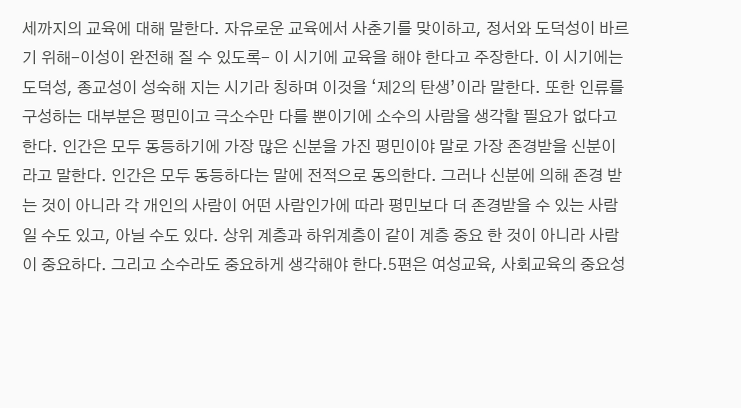세까지의 교육에 대해 말한다. 자유로운 교육에서 사춘기를 맞이하고, 정서와 도덕성이 바르기 위해-이성이 완전해 질 수 있도록- 이 시기에 교육을 해야 한다고 주장한다. 이 시기에는 도덕성, 종교성이 성숙해 지는 시기라 칭하며 이것을 ‘제2의 탄생’이라 말한다. 또한 인류를 구성하는 대부분은 평민이고 극소수만 다를 뿐이기에 소수의 사람을 생각할 필요가 없다고 한다. 인간은 모두 동등하기에 가장 많은 신분을 가진 평민이야 말로 가장 존경받을 신분이라고 말한다. 인간은 모두 동등하다는 말에 전적으로 동의한다. 그러나 신분에 의해 존경 받는 것이 아니라 각 개인의 사람이 어떤 사람인가에 따라 평민보다 더 존경받을 수 있는 사람일 수도 있고, 아닐 수도 있다. 상위 계층과 하위계층이 같이 계층 중요 한 것이 아니라 사람이 중요하다. 그리고 소수라도 중요하게 생각해야 한다.5편은 여성교육, 사회교육의 중요성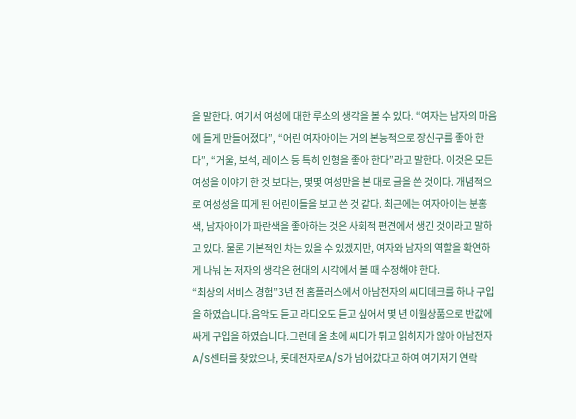을 말한다. 여기서 여성에 대한 루소의 생각을 볼 수 있다. “여자는 남자의 마음에 들게 만들어졌다”, “어린 여자아이는 거의 본능적으로 장신구를 좋아 한다”, “거울, 보석, 레이스 등 특히 인형을 좋아 한다”라고 말한다. 이것은 모든 여성을 이야기 한 것 보다는, 몇몇 여성만을 본 대로 글을 쓴 것이다. 개념적으로 여성성을 띠게 된 어린이들을 보고 쓴 것 같다. 최근에는 여자아이는 분홍색, 남자아이가 파란색을 좋아하는 것은 사회적 편견에서 생긴 것이라고 말하고 있다. 물론 기본적인 차는 있을 수 있겠지만, 여자와 남자의 역할을 확연하게 나눠 논 저자의 생각은 현대의 시각에서 볼 때 수정해야 한다.
“최상의 서비스 경험”3년 전 홈플러스에서 아남전자의 씨디데크를 하나 구입을 하였습니다.음악도 듣고 라디오도 듣고 싶어서 몇 년 이월상품으로 반값에 싸게 구입을 하였습니다.그런데 올 초에 씨디가 튀고 읽히지가 않아 아남전자 A/S센터를 찾았으나, 롯데전자로A/S가 넘어갔다고 하여 여기저기 연락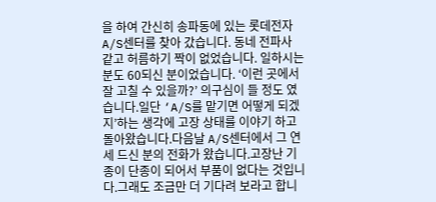을 하여 간신히 송파동에 있는 롯데전자 A/S센터를 찾아 갔습니다. 동네 전파사 같고 허름하기 짝이 없었습니다. 일하시는 분도 60되신 분이었습니다. ‘이런 곳에서 잘 고칠 수 있을까?’ 의구심이 들 정도 였습니다.일단 ‘A/S를 맡기면 어떻게 되겠지’하는 생각에 고장 상태를 이야기 하고 돌아왔습니다.다음날 A/S센터에서 그 연세 드신 분의 전화가 왔습니다.고장난 기종이 단종이 되어서 부품이 없다는 것입니다.그래도 조금만 더 기다려 보라고 합니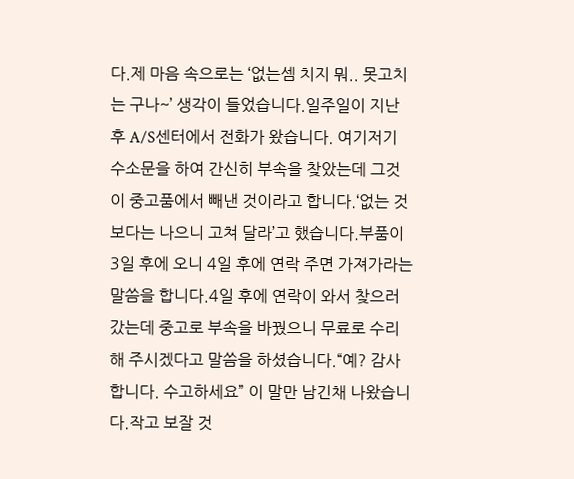다.제 마음 속으로는 ‘없는셈 치지 뭐.. 못고치는 구나~’ 생각이 들었습니다.일주일이 지난 후 A/S센터에서 전화가 왔습니다. 여기저기 수소문을 하여 간신히 부속을 찾았는데 그것이 중고품에서 빼낸 것이라고 합니다.‘없는 것 보다는 나으니 고쳐 달라’고 했습니다.부품이 3일 후에 오니 4일 후에 연락 주면 가져가라는 말씀을 합니다.4일 후에 연락이 와서 찾으러 갔는데 중고로 부속을 바꿨으니 무료로 수리해 주시겠다고 말씀을 하셨습니다.“예? 감사합니다. 수고하세요” 이 말만 남긴채 나왔습니다.작고 보잘 것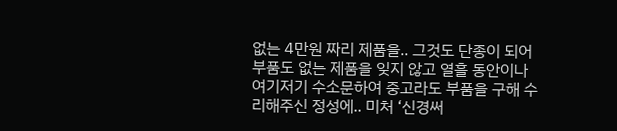없는 4만원 짜리 제품을.. 그것도 단종이 되어 부품도 없는 제품을 잊지 않고 열흘 동안이나 여기저기 수소문하여 중고라도 부품을 구해 수리해주신 정성에.. 미처 ‘신경써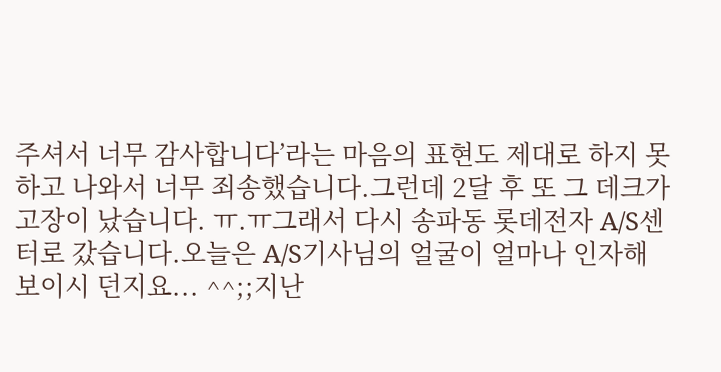주셔서 너무 감사합니다’라는 마음의 표현도 제대로 하지 못하고 나와서 너무 죄송했습니다.그런데 2달 후 또 그 데크가 고장이 났습니다. ㅠ.ㅠ그래서 다시 송파동 롯데전자 A/S센터로 갔습니다.오늘은 A/S기사님의 얼굴이 얼마나 인자해 보이시 던지요... ^^;;지난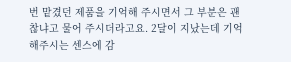번 맡겼던 제품을 기억해 주시면서 그 부분은 괜찮냐고 물어 주시더라고요. 2달이 지났는데 기억해주시는 센스에 감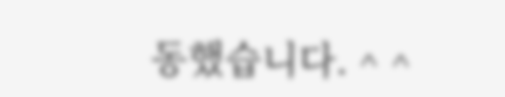동했습니다. ^ ^